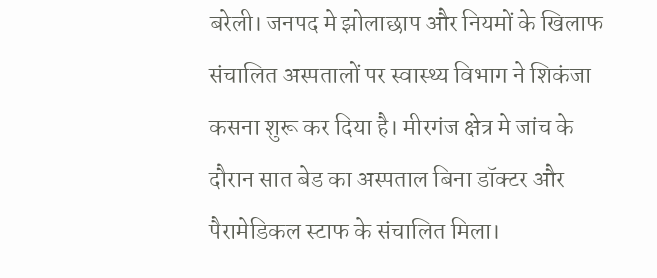बरेली। जनपद मे झोलाछाप और नियमों के खिलाफ संचालित अस्पतालों पर स्वास्थ्य विभाग ने शिकंजा कसना शुरू कर दिया है। मीरगंज क्षेत्र मे जांच के दौरान सात बेड का अस्पताल बिना डॉक्टर और पैरामेडिकल स्टाफ के संचालित मिला।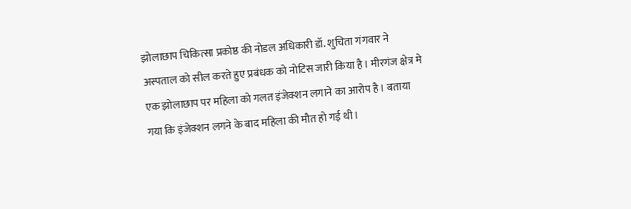झोलाछाप चिकित्सा प्रकोष्ठ की नोडल अधिकारी डॉ. शुचिता गंगवार ने अस्पताल को सील करते हुए प्रबंधक को नोटिस जारी किया है। मीरगंज क्षेत्र मे एक झोलाछाप पर महिला को गलत इंजेक्शन लगाने का आरोप है। बताया गया कि इंजेक्शन लगने के बाद महिला की मौत हो गई थी।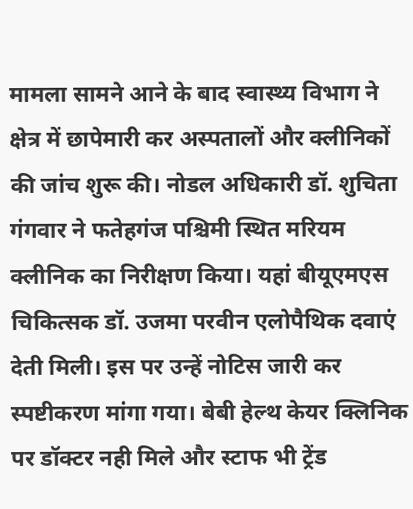मामला सामने आने के बाद स्वास्थ्य विभाग ने क्षेत्र में छापेमारी कर अस्पतालों और क्लीनिकों की जांच शुरू की। नोडल अधिकारी डॉ. शुचिता गंगवार ने फतेहगंज पश्चिमी स्थित मरियम क्लीनिक का निरीक्षण किया। यहां बीयूएमएस चिकित्सक डॉ. उजमा परवीन एलोपैथिक दवाएं देती मिली। इस पर उन्हें नोटिस जारी कर स्पष्टीकरण मांगा गया। बेबी हेल्थ केयर क्लिनिक पर डॉक्टर नही मिले और स्टाफ भी ट्रेंड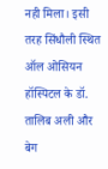नही मिला। इसी तरह सिंधौली स्थित ऑल ओसियन हॉस्पिटल के डॉ. तालिब अली और बेग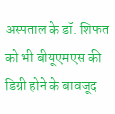अस्पताल के डॉ. शिफत को भी बीयूएमएस की डिग्री होने के बावजूद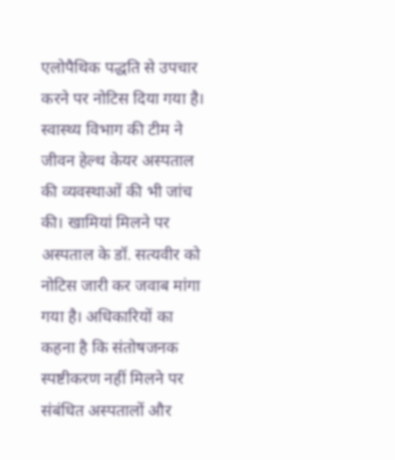एलोपैथिक पद्धति से उपचार करने पर नोटिस दिया गया है। स्वास्थ्य विभाग की टीम ने जीवन हेल्थ केयर अस्पताल की व्यवस्थाओं की भी जांच की। खामियां मिलने पर अस्पताल के डॉ. सत्यवीर को नोटिस जारी कर जवाब मांगा गया है। अधिकारियों का कहना है कि संतोषजनक स्पष्टीकरण नहीं मिलने पर संबंधित अस्पतालों और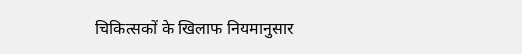चिकित्सकों के खिलाफ नियमानुसार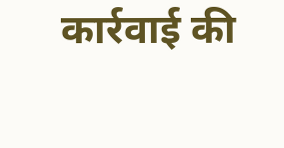कार्रवाई की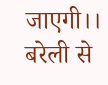जाएगी।।
बरेली से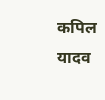कपिल यादव